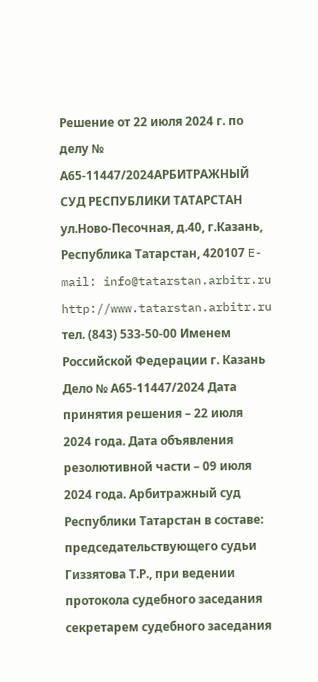Решение от 22 июля 2024 г. по делу № А65-11447/2024АРБИТРАЖНЫЙ СУД РЕСПУБЛИКИ ТАТАРСТАН ул.Ново-Песочная, д.40, г.Казань, Республика Татарстан, 420107 E-mail: info@tatarstan.arbitr.ru http://www.tatarstan.arbitr.ru тел. (843) 533-50-00 Именем Российской Федерации г. Казань Дело № А65-11447/2024 Дата принятия решения – 22 июля 2024 года. Дата объявления резолютивной части – 09 июля 2024 года. Арбитражный суд Республики Татарстан в составе: председательствующего судьи Гиззятова Т.Р., при ведении протокола судебного заседания секретарем судебного заседания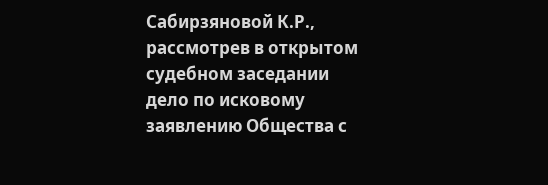Сабирзяновой К.Р., рассмотрев в открытом судебном заседании дело по исковому заявлению Общества с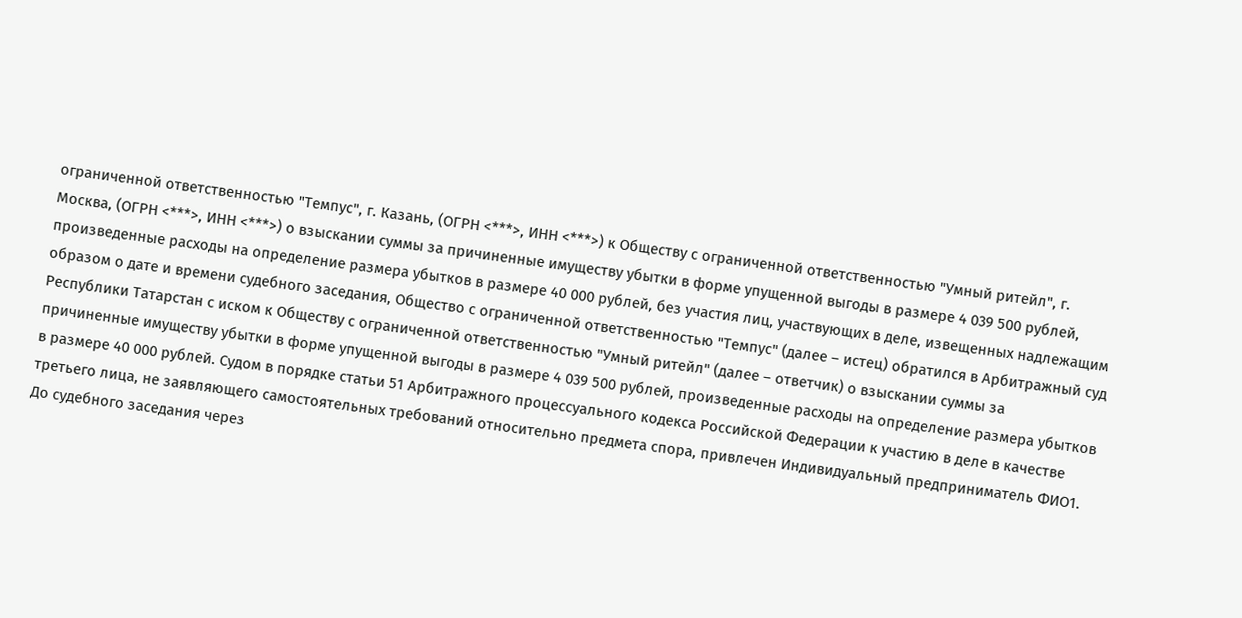ограниченной ответственностью "Темпус", г. Казань, (ОГРН <***>, ИНН <***>) к Обществу с ограниченной ответственностью "Умный ритейл", г. Москва, (ОГРН <***>, ИНН <***>) о взыскании суммы за причиненные имуществу убытки в форме упущенной выгоды в размере 4 039 500 рублей, произведенные расходы на определение размера убытков в размере 40 000 рублей, без участия лиц, участвующих в деле, извещенных надлежащим образом о дате и времени судебного заседания, Общество с ограниченной ответственностью "Темпус" (далее – истец) обратился в Арбитражный суд Республики Татарстан с иском к Обществу с ограниченной ответственностью "Умный ритейл" (далее – ответчик) о взыскании суммы за причиненные имуществу убытки в форме упущенной выгоды в размере 4 039 500 рублей, произведенные расходы на определение размера убытков в размере 40 000 рублей. Судом в порядке статьи 51 Арбитражного процессуального кодекса Российской Федерации к участию в деле в качестве третьего лица, не заявляющего самостоятельных требований относительно предмета спора, привлечен Индивидуальный предприниматель ФИО1. До судебного заседания через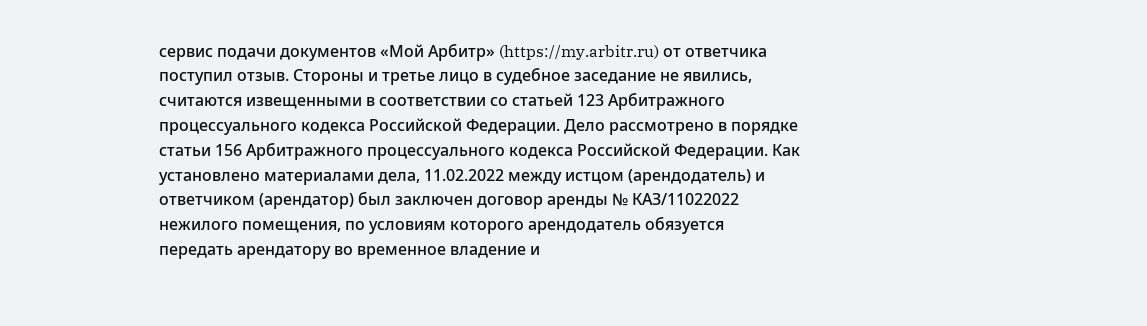сервис подачи документов «Мой Арбитр» (https://my.arbitr.ru) от ответчика поступил отзыв. Стороны и третье лицо в судебное заседание не явились, считаются извещенными в соответствии со статьей 123 Арбитражного процессуального кодекса Российской Федерации. Дело рассмотрено в порядке статьи 156 Арбитражного процессуального кодекса Российской Федерации. Как установлено материалами дела, 11.02.2022 между истцом (арендодатель) и ответчиком (арендатор) был заключен договор аренды № КАЗ/11022022 нежилого помещения, по условиям которого арендодатель обязуется передать арендатору во временное владение и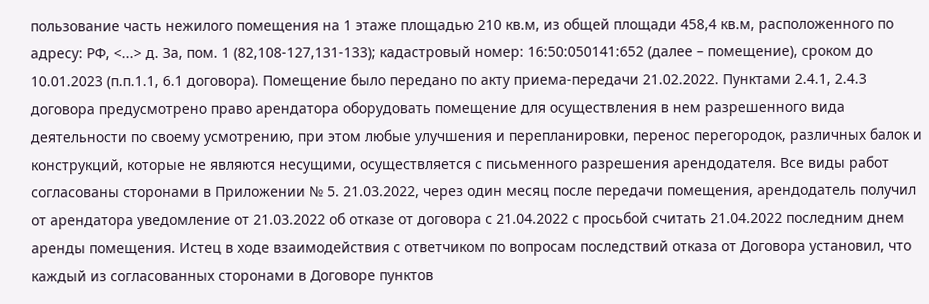пользование часть нежилого помещения на 1 этаже площадью 210 кв.м, из общей площади 458,4 кв.м, расположенного по адресу: РФ, <...> д. За, пом. 1 (82,108-127,131-133); кадастровый номер: 16:50:050141:652 (далее – помещение), сроком до 10.01.2023 (п.п.1.1, 6.1 договора). Помещение было передано по акту приема-передачи 21.02.2022. Пунктами 2.4.1, 2.4.3 договора предусмотрено право арендатора оборудовать помещение для осуществления в нем разрешенного вида деятельности по своему усмотрению, при этом любые улучшения и перепланировки, перенос перегородок, различных балок и конструкций, которые не являются несущими, осуществляется с письменного разрешения арендодателя. Все виды работ согласованы сторонами в Приложении № 5. 21.03.2022, через один месяц после передачи помещения, арендодатель получил от арендатора уведомление от 21.03.2022 об отказе от договора с 21.04.2022 с просьбой считать 21.04.2022 последним днем аренды помещения. Истец в ходе взаимодействия с ответчиком по вопросам последствий отказа от Договора установил, что каждый из согласованных сторонами в Договоре пунктов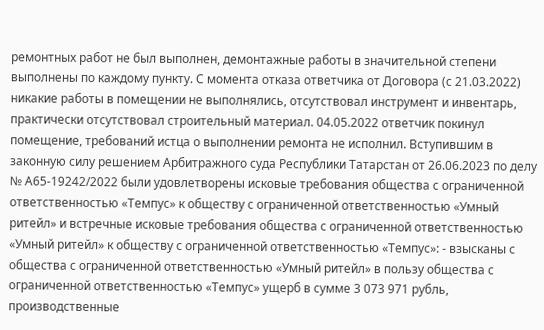ремонтных работ не был выполнен, демонтажные работы в значительной степени выполнены по каждому пункту. С момента отказа ответчика от Договора (с 21.03.2022) никакие работы в помещении не выполнялись, отсутствовал инструмент и инвентарь, практически отсутствовал строительный материал. 04.05.2022 ответчик покинул помещение, требований истца о выполнении ремонта не исполнил. Вступившим в законную силу решением Арбитражного суда Республики Татарстан от 26.06.2023 по делу № А65-19242/2022 были удовлетворены исковые требования общества с ограниченной ответственностью «Темпус» к обществу с ограниченной ответственностью «Умный ритейл» и встречные исковые требования общества с ограниченной ответственностью «Умный ритейл» к обществу с ограниченной ответственностью «Темпус»: - взысканы с общества с ограниченной ответственностью «Умный ритейл» в пользу общества с ограниченной ответственностью «Темпус» ущерб в сумме 3 073 971 рубль, производственные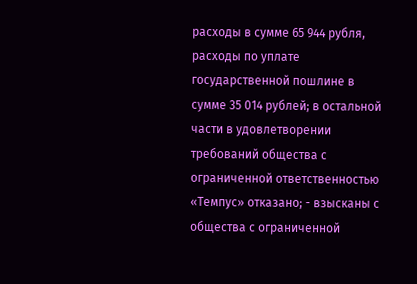расходы в сумме 65 944 рубля, расходы по уплате государственной пошлине в сумме 35 014 рублей; в остальной части в удовлетворении требований общества с ограниченной ответственностью «Темпус» отказано; - взысканы с общества с ограниченной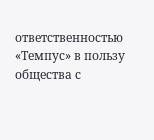ответственностью «Темпус» в пользу общества с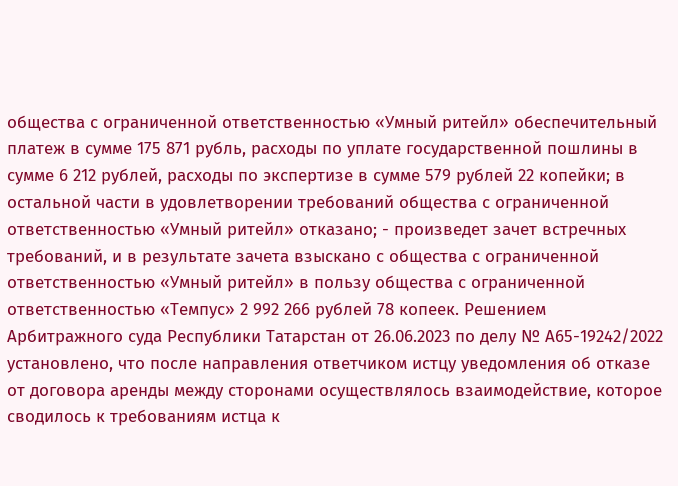общества с ограниченной ответственностью «Умный ритейл» обеспечительный платеж в сумме 175 871 рубль, расходы по уплате государственной пошлины в сумме 6 212 рублей, расходы по экспертизе в сумме 579 рублей 22 копейки; в остальной части в удовлетворении требований общества с ограниченной ответственностью «Умный ритейл» отказано; - произведет зачет встречных требований, и в результате зачета взыскано с общества с ограниченной ответственностью «Умный ритейл» в пользу общества с ограниченной ответственностью «Темпус» 2 992 266 рублей 78 копеек. Решением Арбитражного суда Республики Татарстан от 26.06.2023 по делу № А65-19242/2022 установлено, что после направления ответчиком истцу уведомления об отказе от договора аренды между сторонами осуществлялось взаимодействие, которое сводилось к требованиям истца к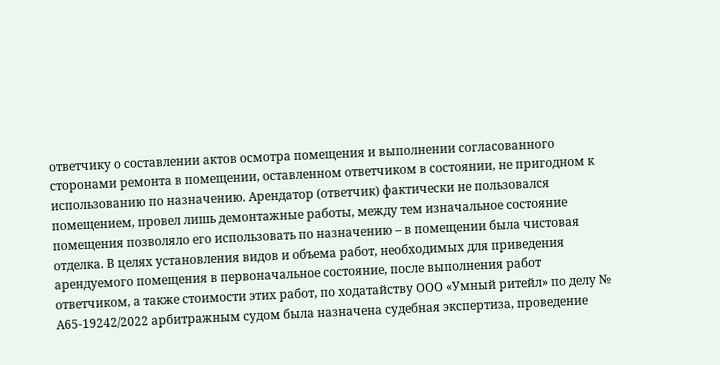ответчику о составлении актов осмотра помещения и выполнении согласованного сторонами ремонта в помещении, оставленном ответчиком в состоянии, не пригодном к использованию по назначению. Арендатор (ответчик) фактически не пользовался помещением, провел лишь демонтажные работы, между тем изначальное состояние помещения позволяло его использовать по назначению – в помещении была чистовая отделка. В целях установления видов и объема работ, необходимых для приведения арендуемого помещения в первоначальное состояние, после выполнения работ ответчиком, а также стоимости этих работ, по ходатайству ООО «Умный ритейл» по делу № А65-19242/2022 арбитражным судом была назначена судебная экспертиза, проведение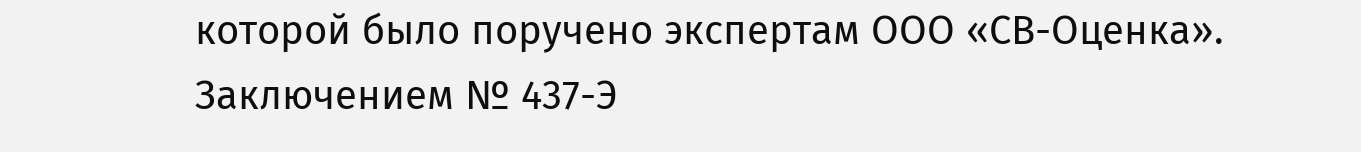которой было поручено экспертам ООО «СВ-Оценка». Заключением № 437-Э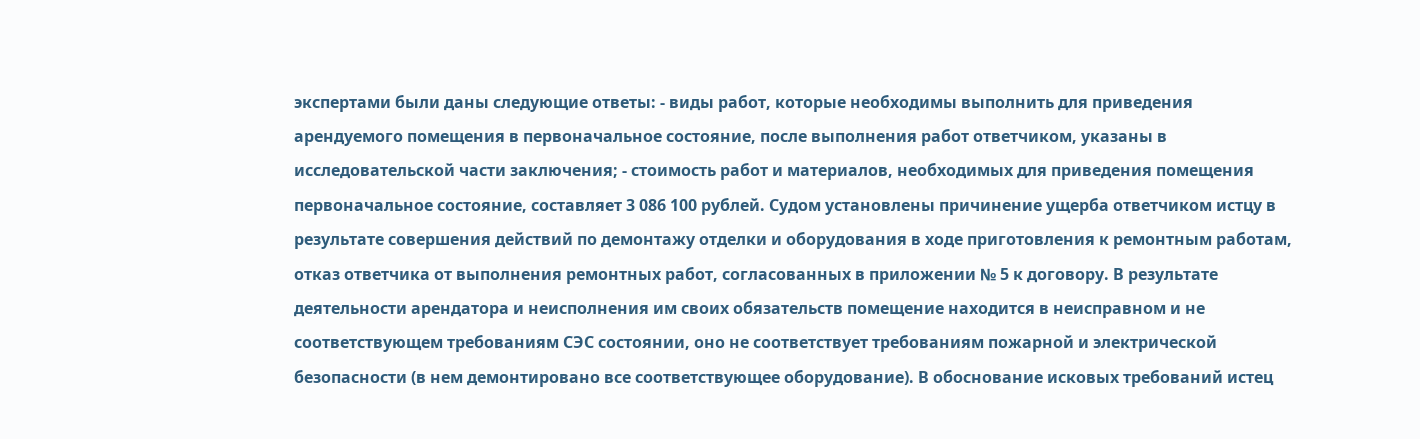экспертами были даны следующие ответы: - виды работ, которые необходимы выполнить для приведения арендуемого помещения в первоначальное состояние, после выполнения работ ответчиком, указаны в исследовательской части заключения; - стоимость работ и материалов, необходимых для приведения помещения первоначальное состояние, составляет 3 086 100 рублей. Судом установлены причинение ущерба ответчиком истцу в результате совершения действий по демонтажу отделки и оборудования в ходе приготовления к ремонтным работам, отказ ответчика от выполнения ремонтных работ, согласованных в приложении № 5 к договору. В результате деятельности арендатора и неисполнения им своих обязательств помещение находится в неисправном и не соответствующем требованиям СЭС состоянии, оно не соответствует требованиям пожарной и электрической безопасности (в нем демонтировано все соответствующее оборудование). В обоснование исковых требований истец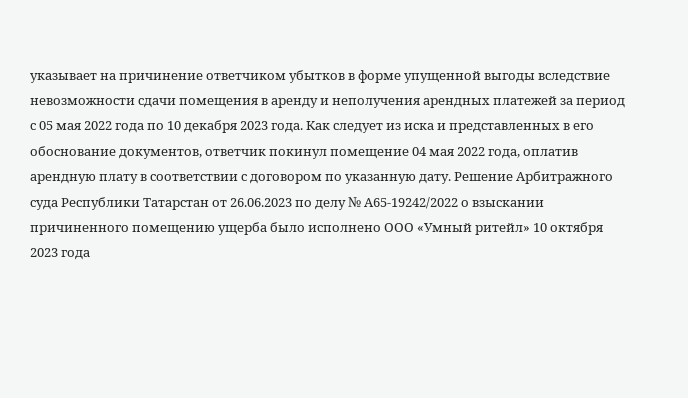указывает на причинение ответчиком убытков в форме упущенной выгоды вследствие невозможности сдачи помещения в аренду и неполучения арендных платежей за период с 05 мая 2022 года по 10 декабря 2023 года. Как следует из иска и представленных в его обоснование документов, ответчик покинул помещение 04 мая 2022 года, оплатив арендную плату в соответствии с договором по указанную дату. Решение Арбитражного суда Республики Татарстан от 26.06.2023 по делу № А65-19242/2022 о взыскании причиненного помещению ущерба было исполнено ООО «Умный ритейл» 10 октября 2023 года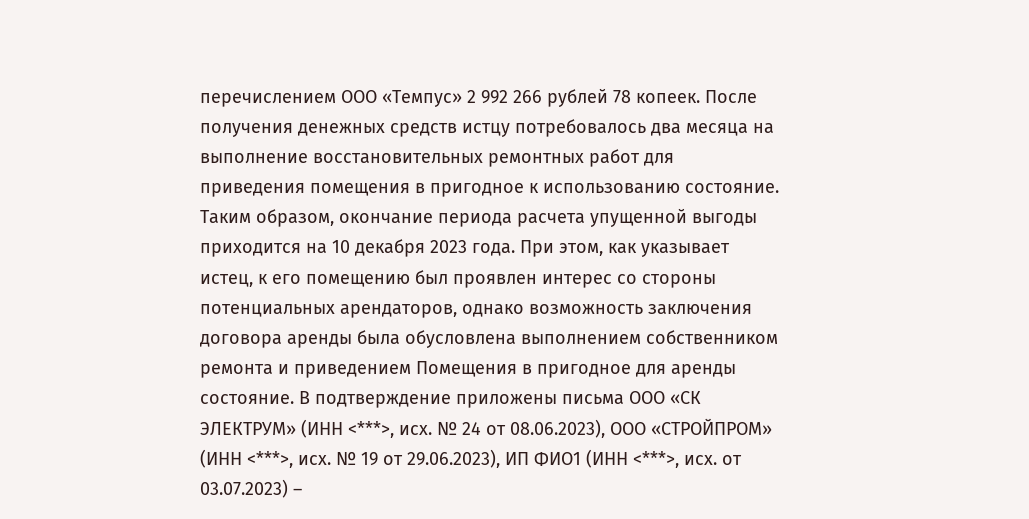перечислением ООО «Темпус» 2 992 266 рублей 78 копеек. После получения денежных средств истцу потребовалось два месяца на выполнение восстановительных ремонтных работ для приведения помещения в пригодное к использованию состояние. Таким образом, окончание периода расчета упущенной выгоды приходится на 10 декабря 2023 года. При этом, как указывает истец, к его помещению был проявлен интерес со стороны потенциальных арендаторов, однако возможность заключения договора аренды была обусловлена выполнением собственником ремонта и приведением Помещения в пригодное для аренды состояние. В подтверждение приложены письма ООО «СК ЭЛЕКТРУМ» (ИНН <***>, исх. № 24 от 08.06.2023), ООО «СТРОЙПРОМ» (ИНН <***>, исх. № 19 от 29.06.2023), ИП ФИО1 (ИНН <***>, исх. от 03.07.2023) –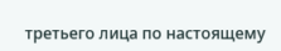третьего лица по настоящему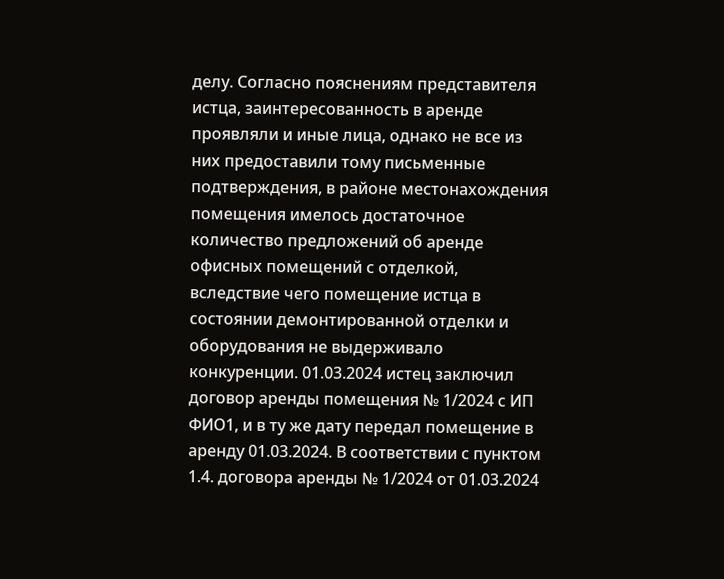делу. Согласно пояснениям представителя истца, заинтересованность в аренде проявляли и иные лица, однако не все из них предоставили тому письменные подтверждения, в районе местонахождения помещения имелось достаточное количество предложений об аренде офисных помещений с отделкой, вследствие чего помещение истца в состоянии демонтированной отделки и оборудования не выдерживало конкуренции. 01.03.2024 истец заключил договор аренды помещения № 1/2024 с ИП ФИО1, и в ту же дату передал помещение в аренду 01.03.2024. В соответствии с пунктом 1.4. договора аренды № 1/2024 от 01.03.2024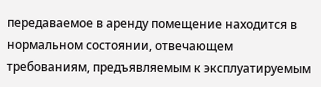передаваемое в аренду помещение находится в нормальном состоянии, отвечающем требованиям, предъявляемым к эксплуатируемым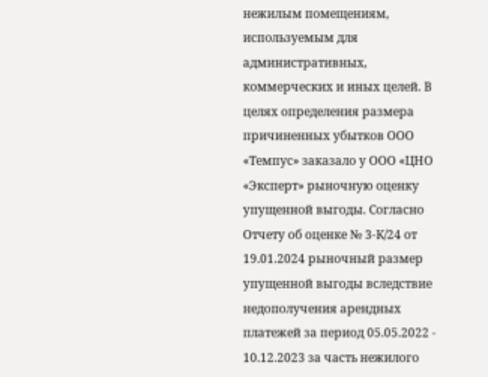нежилым помещениям, используемым для административных, коммерческих и иных целей. В целях определения размера причиненных убытков ООО «Темпус» заказало у ООО «ЦНО «Эксперт» рыночную оценку упущенной выгоды. Согласно Отчету об оценке № 3-К/24 от 19.01.2024 рыночный размер упущенной выгоды вследствие недополучения арендных платежей за период 05.05.2022 - 10.12.2023 за часть нежилого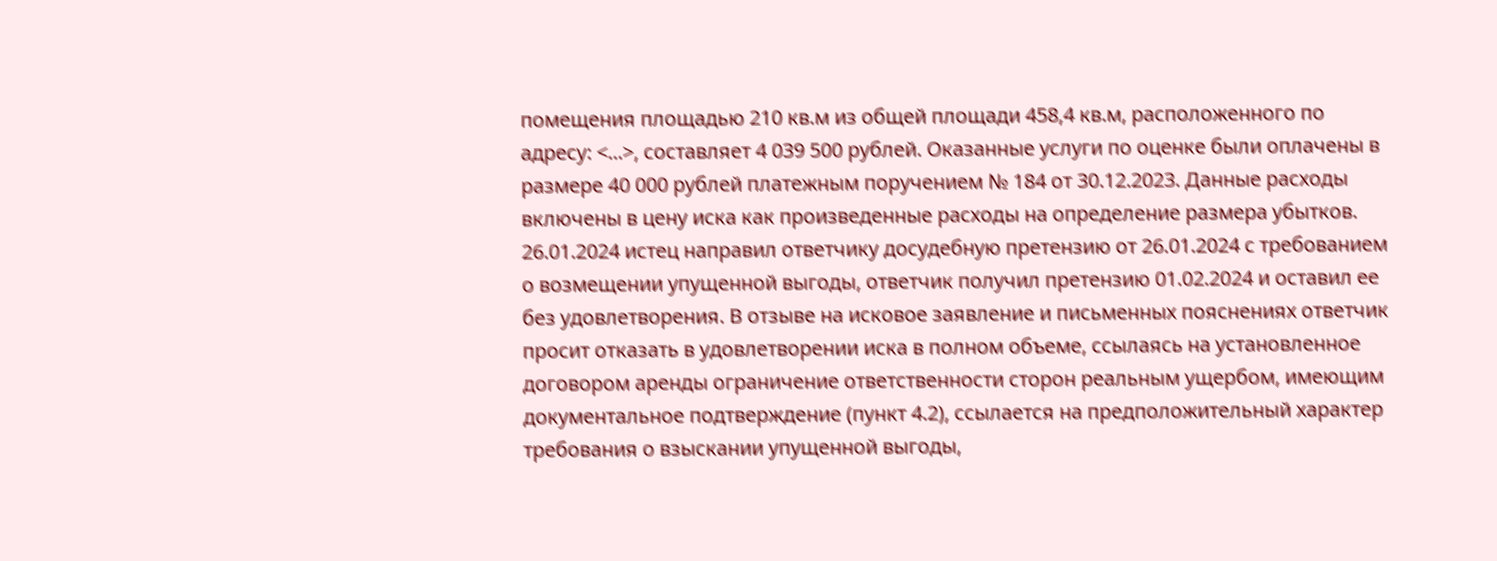помещения площадью 210 кв.м из общей площади 458,4 кв.м, расположенного по адресу: <...>, составляет 4 039 500 рублей. Оказанные услуги по оценке были оплачены в размере 40 000 рублей платежным поручением № 184 от 30.12.2023. Данные расходы включены в цену иска как произведенные расходы на определение размера убытков. 26.01.2024 истец направил ответчику досудебную претензию от 26.01.2024 с требованием о возмещении упущенной выгоды, ответчик получил претензию 01.02.2024 и оставил ее без удовлетворения. В отзыве на исковое заявление и письменных пояснениях ответчик просит отказать в удовлетворении иска в полном объеме, ссылаясь на установленное договором аренды ограничение ответственности сторон реальным ущербом, имеющим документальное подтверждение (пункт 4.2), ссылается на предположительный характер требования о взыскании упущенной выгоды,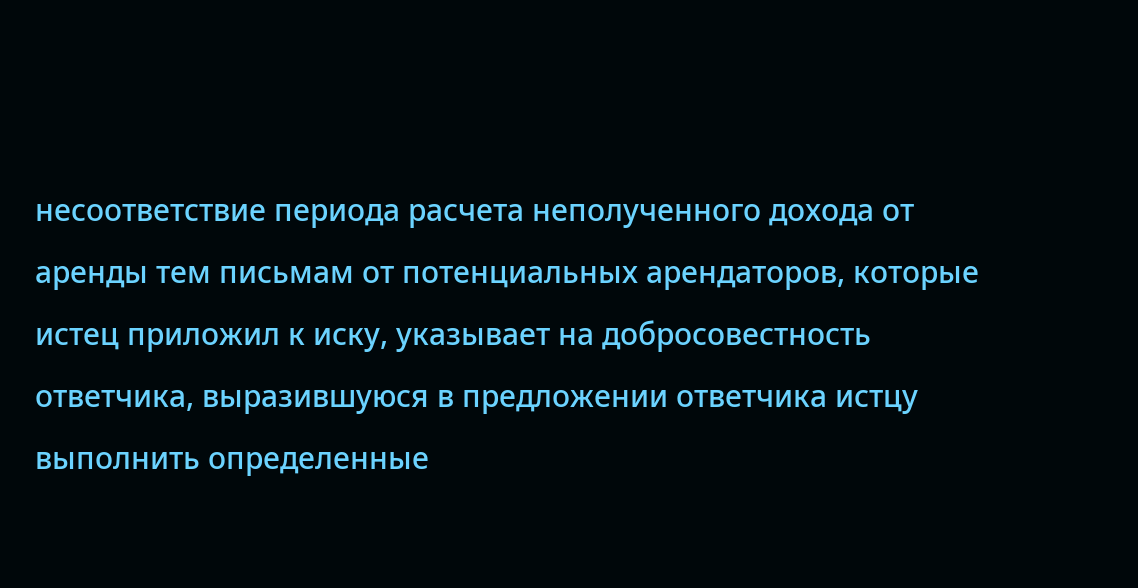несоответствие периода расчета неполученного дохода от аренды тем письмам от потенциальных арендаторов, которые истец приложил к иску, указывает на добросовестность ответчика, выразившуюся в предложении ответчика истцу выполнить определенные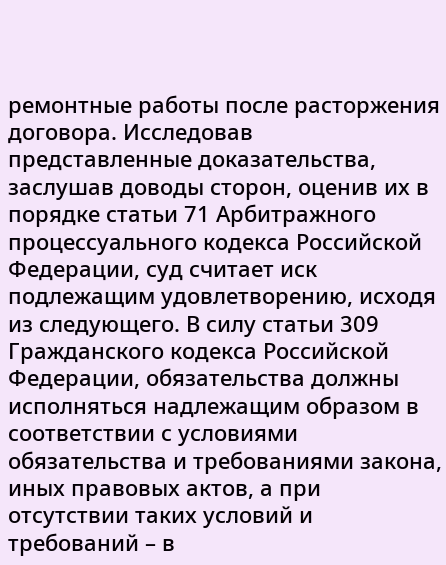ремонтные работы после расторжения договора. Исследовав представленные доказательства, заслушав доводы сторон, оценив их в порядке статьи 71 Арбитражного процессуального кодекса Российской Федерации, суд считает иск подлежащим удовлетворению, исходя из следующего. В силу статьи 309 Гражданского кодекса Российской Федерации, обязательства должны исполняться надлежащим образом в соответствии с условиями обязательства и требованиями закона, иных правовых актов, а при отсутствии таких условий и требований – в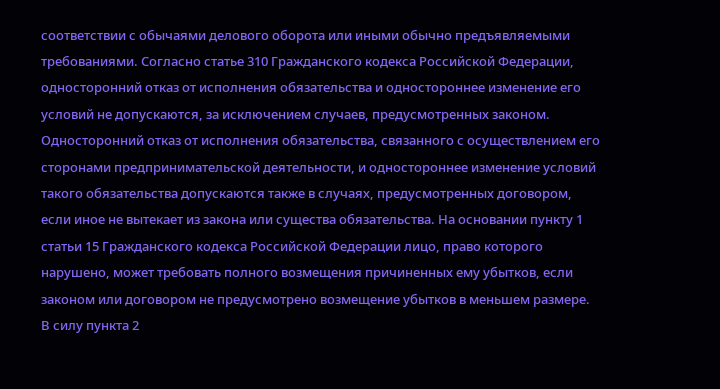соответствии с обычаями делового оборота или иными обычно предъявляемыми требованиями. Согласно статье 310 Гражданского кодекса Российской Федерации, односторонний отказ от исполнения обязательства и одностороннее изменение его условий не допускаются, за исключением случаев, предусмотренных законом. Односторонний отказ от исполнения обязательства, связанного с осуществлением его сторонами предпринимательской деятельности, и одностороннее изменение условий такого обязательства допускаются также в случаях, предусмотренных договором, если иное не вытекает из закона или существа обязательства. На основании пункту 1 статьи 15 Гражданского кодекса Российской Федерации лицо, право которого нарушено, может требовать полного возмещения причиненных ему убытков, если законом или договором не предусмотрено возмещение убытков в меньшем размере. В силу пункта 2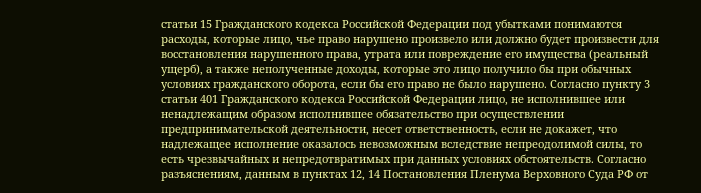статьи 15 Гражданского кодекса Российской Федерации под убытками понимаются расходы, которые лицо, чье право нарушено произвело или должно будет произвести для восстановления нарушенного права, утрата или повреждение его имущества (реальный ущерб), а также неполученные доходы, которые это лицо получило бы при обычных условиях гражданского оборота, если бы его право не было нарушено. Согласно пункту 3 статьи 401 Гражданского кодекса Российской Федерации лицо, не исполнившее или ненадлежащим образом исполнившее обязательство при осуществлении предпринимательской деятельности, несет ответственность, если не докажет, что надлежащее исполнение оказалось невозможным вследствие непреодолимой силы, то есть чрезвычайных и непредотвратимых при данных условиях обстоятельств. Согласно разъяснениям, данным в пунктах 12, 14 Постановления Пленума Верховного Суда РФ от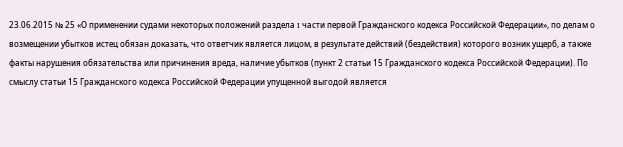23.06.2015 № 25 «О применении судами некоторых положений раздела I части первой Гражданского кодекса Российской Федерации», по делам о возмещении убытков истец обязан доказать, что ответчик является лицом, в результате действий (бездействия) которого возник ущерб, а также факты нарушения обязательства или причинения вреда, наличие убытков (пункт 2 статьи 15 Гражданского кодекса Российской Федерации). По смыслу статьи 15 Гражданского кодекса Российской Федерации упущенной выгодой является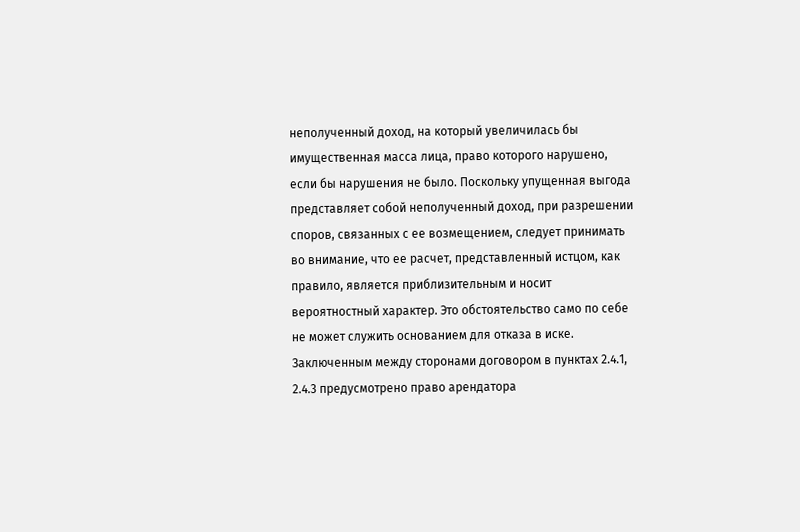неполученный доход, на который увеличилась бы имущественная масса лица, право которого нарушено, если бы нарушения не было. Поскольку упущенная выгода представляет собой неполученный доход, при разрешении споров, связанных с ее возмещением, следует принимать во внимание, что ее расчет, представленный истцом, как правило, является приблизительным и носит вероятностный характер. Это обстоятельство само по себе не может служить основанием для отказа в иске. Заключенным между сторонами договором в пунктах 2.4.1, 2.4.3 предусмотрено право арендатора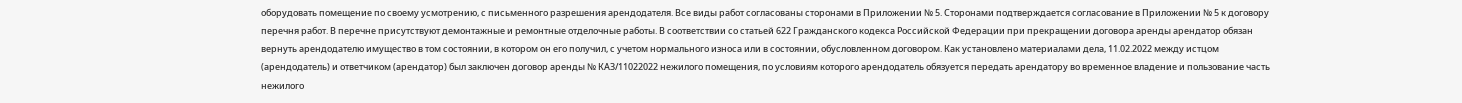оборудовать помещение по своему усмотрению, с письменного разрешения арендодателя. Все виды работ согласованы сторонами в Приложении № 5. Сторонами подтверждается согласование в Приложении № 5 к договору перечня работ. В перечне присутствуют демонтажные и ремонтные отделочные работы. В соответствии со статьей 622 Гражданского кодекса Российской Федерации при прекращении договора аренды арендатор обязан вернуть арендодателю имущество в том состоянии, в котором он его получил, с учетом нормального износа или в состоянии, обусловленном договором. Как установлено материалами дела, 11.02.2022 между истцом (арендодатель) и ответчиком (арендатор) был заключен договор аренды № КАЗ/11022022 нежилого помещения, по условиям которого арендодатель обязуется передать арендатору во временное владение и пользование часть нежилого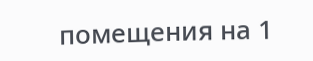помещения на 1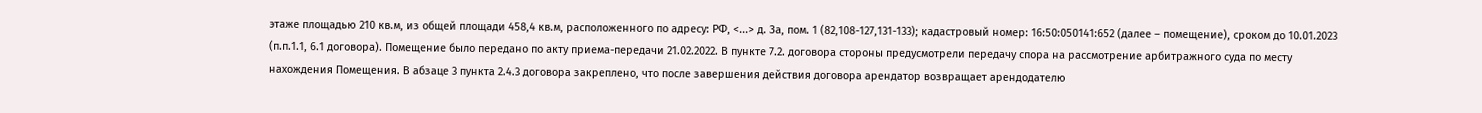этаже площадью 210 кв.м, из общей площади 458,4 кв.м, расположенного по адресу: РФ, <...> д. За, пом. 1 (82,108-127,131-133); кадастровый номер: 16:50:050141:652 (далее – помещение), сроком до 10.01.2023 (п.п.1.1, 6.1 договора). Помещение было передано по акту приема-передачи 21.02.2022. В пункте 7.2. договора стороны предусмотрели передачу спора на рассмотрение арбитражного суда по месту нахождения Помещения. В абзаце 3 пункта 2.4.3 договора закреплено, что после завершения действия договора арендатор возвращает арендодателю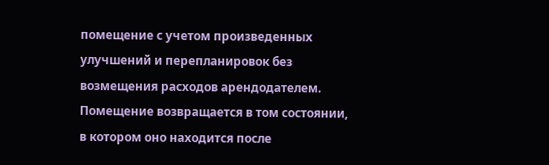помещение с учетом произведенных улучшений и перепланировок без возмещения расходов арендодателем. Помещение возвращается в том состоянии, в котором оно находится после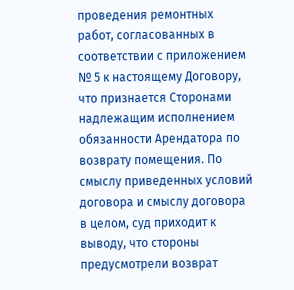проведения ремонтных работ, согласованных в соответствии с приложением № 5 к настоящему Договору, что признается Сторонами надлежащим исполнением обязанности Арендатора по возврату помещения. По смыслу приведенных условий договора и смыслу договора в целом, суд приходит к выводу, что стороны предусмотрели возврат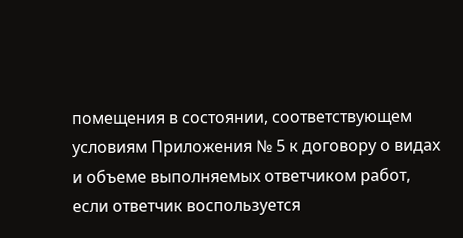помещения в состоянии, соответствующем условиям Приложения № 5 к договору о видах и объеме выполняемых ответчиком работ, если ответчик воспользуется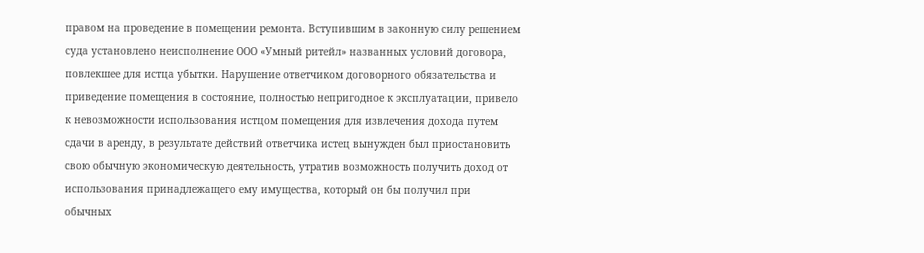правом на проведение в помещении ремонта. Вступившим в законную силу решением суда установлено неисполнение ООО «Умный ритейл» названных условий договора, повлекшее для истца убытки. Нарушение ответчиком договорного обязательства и приведение помещения в состояние, полностью непригодное к эксплуатации, привело к невозможности использования истцом помещения для извлечения дохода путем сдачи в аренду, в результате действий ответчика истец вынужден был приостановить свою обычную экономическую деятельность, утратив возможность получить доход от использования принадлежащего ему имущества, который он бы получил при обычных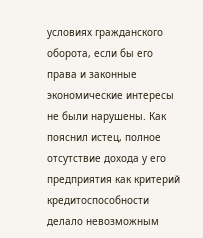условиях гражданского оборота, если бы его права и законные экономические интересы не были нарушены. Как пояснил истец, полное отсутствие дохода у его предприятия как критерий кредитоспособности делало невозможным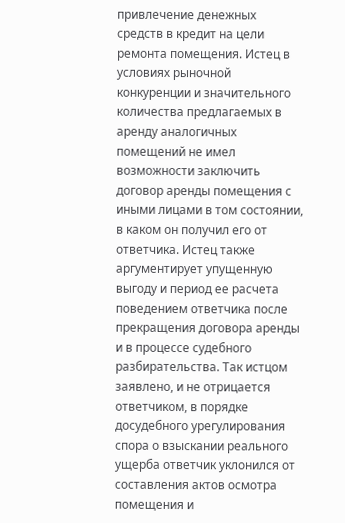привлечение денежных средств в кредит на цели ремонта помещения. Истец в условиях рыночной конкуренции и значительного количества предлагаемых в аренду аналогичных помещений не имел возможности заключить договор аренды помещения с иными лицами в том состоянии, в каком он получил его от ответчика. Истец также аргументирует упущенную выгоду и период ее расчета поведением ответчика после прекращения договора аренды и в процессе судебного разбирательства. Так истцом заявлено, и не отрицается ответчиком, в порядке досудебного урегулирования спора о взыскании реального ущерба ответчик уклонился от составления актов осмотра помещения и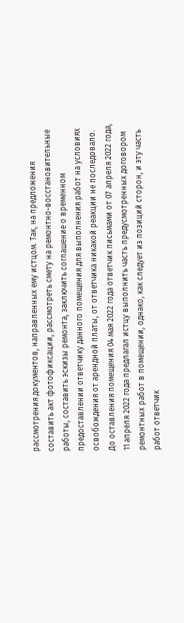рассмотрения документов, направленных ему истцом. Так, на предложения составить акт фотофиксации, рассмотреть смету на ремонтно-восстановительные работы, составить эскизы ремонта, заключить соглашение о временном предоставлении ответчику данного помещения для выполнения работ на условиях освобождения от арендной платы, от ответчика никакой реакции не последовало. До оставления помещения 04 мая 2022 года ответчик письмами от 07 апреля 2022 года, 11 апреля 2022 года предлагал истцу выполнить часть предусмотренных договором ремонтных работ в помещении, однако, как следует из позиций сторон, и эту часть работ ответчик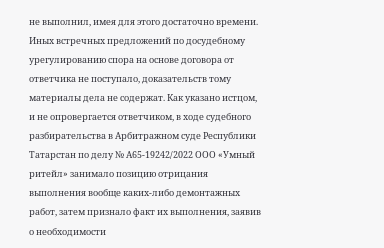не выполнил, имея для этого достаточно времени. Иных встречных предложений по досудебному урегулированию спора на основе договора от ответчика не поступало, доказательств тому материалы дела не содержат. Как указано истцом, и не опровергается ответчиком, в ходе судебного разбирательства в Арбитражном суде Республики Татарстан по делу № А65-19242/2022 ООО «Умный ритейл» занимало позицию отрицания выполнения вообще каких-либо демонтажных работ, затем признало факт их выполнения, заявив о необходимости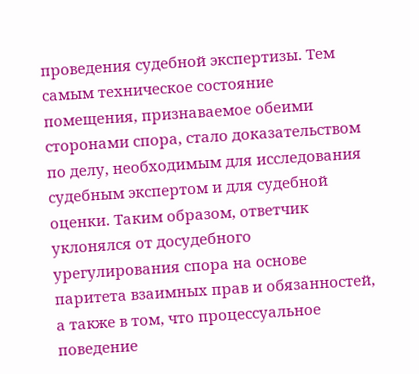проведения судебной экспертизы. Тем самым техническое состояние помещения, признаваемое обеими сторонами спора, стало доказательством по делу, необходимым для исследования судебным экспертом и для судебной оценки. Таким образом, ответчик уклонялся от досудебного урегулирования спора на основе паритета взаимных прав и обязанностей, а также в том, что процессуальное поведение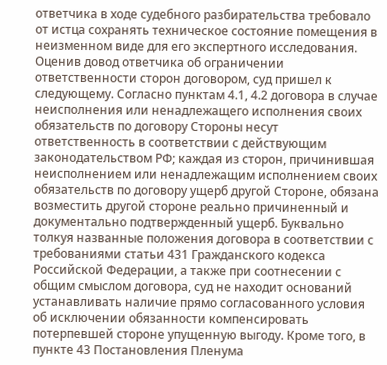ответчика в ходе судебного разбирательства требовало от истца сохранять техническое состояние помещения в неизменном виде для его экспертного исследования. Оценив довод ответчика об ограничении ответственности сторон договором, суд пришел к следующему. Согласно пунктам 4.1, 4.2 договора в случае неисполнения или ненадлежащего исполнения своих обязательств по договору Стороны несут ответственность в соответствии с действующим законодательством РФ; каждая из сторон, причинившая неисполнением или ненадлежащим исполнением своих обязательств по договору ущерб другой Стороне, обязана возместить другой стороне реально причиненный и документально подтвержденный ущерб. Буквально толкуя названные положения договора в соответствии с требованиями статьи 431 Гражданского кодекса Российской Федерации, а также при соотнесении с общим смыслом договора, суд не находит оснований устанавливать наличие прямо согласованного условия об исключении обязанности компенсировать потерпевшей стороне упущенную выгоду. Кроме того, в пункте 43 Постановления Пленума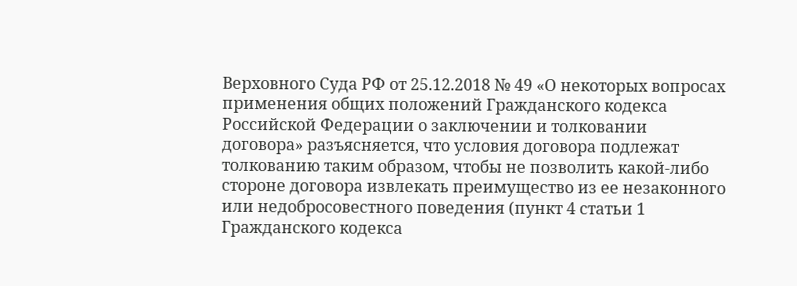Верховного Суда РФ от 25.12.2018 № 49 «О некоторых вопросах применения общих положений Гражданского кодекса Российской Федерации о заключении и толковании договора» разъясняется, что условия договора подлежат толкованию таким образом, чтобы не позволить какой-либо стороне договора извлекать преимущество из ее незаконного или недобросовестного поведения (пункт 4 статьи 1 Гражданского кодекса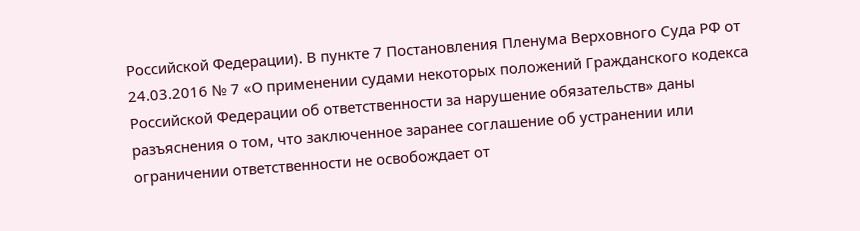Российской Федерации). В пункте 7 Постановления Пленума Верховного Суда РФ от 24.03.2016 № 7 «О применении судами некоторых положений Гражданского кодекса Российской Федерации об ответственности за нарушение обязательств» даны разъяснения о том, что заключенное заранее соглашение об устранении или ограничении ответственности не освобождает от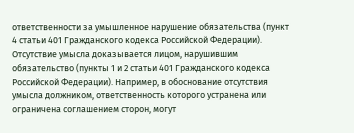ответственности за умышленное нарушение обязательства (пункт 4 статьи 401 Гражданского кодекса Российской Федерации). Отсутствие умысла доказывается лицом, нарушившим обязательство (пункты 1 и 2 статьи 401 Гражданского кодекса Российской Федерации). Например, в обоснование отсутствия умысла должником, ответственность которого устранена или ограничена соглашением сторон, могут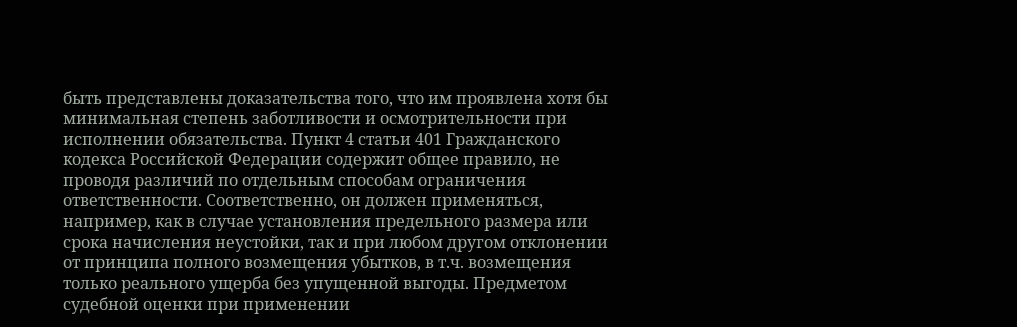быть представлены доказательства того, что им проявлена хотя бы минимальная степень заботливости и осмотрительности при исполнении обязательства. Пункт 4 статьи 401 Гражданского кодекса Российской Федерации содержит общее правило, не проводя различий по отдельным способам ограничения ответственности. Соответственно, он должен применяться, например, как в случае установления предельного размера или срока начисления неустойки, так и при любом другом отклонении от принципа полного возмещения убытков, в т.ч. возмещения только реального ущерба без упущенной выгоды. Предметом судебной оценки при применении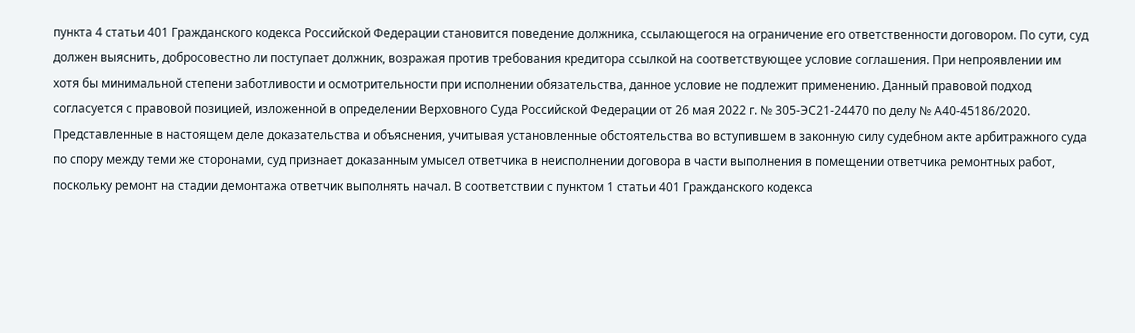пункта 4 статьи 401 Гражданского кодекса Российской Федерации становится поведение должника, ссылающегося на ограничение его ответственности договором. По сути, суд должен выяснить, добросовестно ли поступает должник, возражая против требования кредитора ссылкой на соответствующее условие соглашения. При непроявлении им хотя бы минимальной степени заботливости и осмотрительности при исполнении обязательства, данное условие не подлежит применению. Данный правовой подход согласуется с правовой позицией, изложенной в определении Верховного Суда Российской Федерации от 26 мая 2022 г. № 305-ЭС21-24470 по делу № А40-45186/2020. Представленные в настоящем деле доказательства и объяснения, учитывая установленные обстоятельства во вступившем в законную силу судебном акте арбитражного суда по спору между теми же сторонами, суд признает доказанным умысел ответчика в неисполнении договора в части выполнения в помещении ответчика ремонтных работ, поскольку ремонт на стадии демонтажа ответчик выполнять начал. В соответствии с пунктом 1 статьи 401 Гражданского кодекса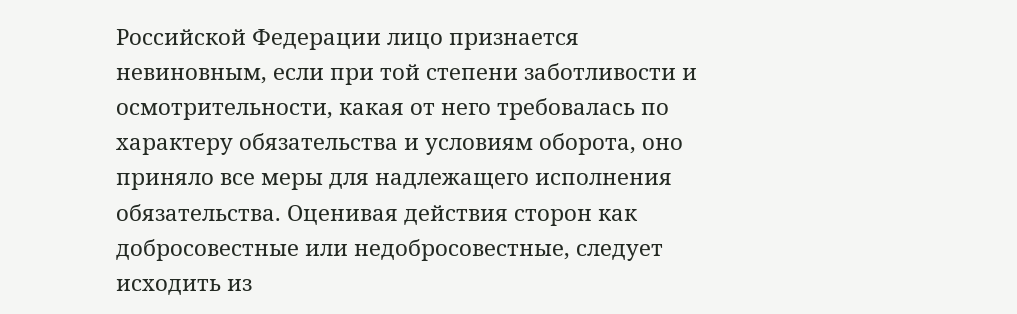Российской Федерации лицо признается невиновным, если при той степени заботливости и осмотрительности, какая от него требовалась по характеру обязательства и условиям оборота, оно приняло все меры для надлежащего исполнения обязательства. Оценивая действия сторон как добросовестные или недобросовестные, следует исходить из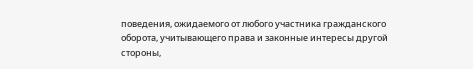поведения, ожидаемого от любого участника гражданского оборота, учитывающего права и законные интересы другой стороны,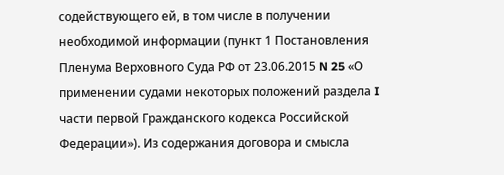содействующего ей, в том числе в получении необходимой информации (пункт 1 Постановления Пленума Верховного Суда РФ от 23.06.2015 N 25 «О применении судами некоторых положений раздела I части первой Гражданского кодекса Российской Федерации»). Из содержания договора и смысла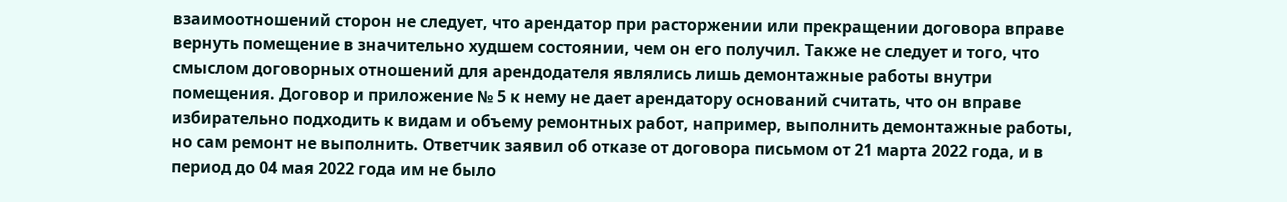взаимоотношений сторон не следует, что арендатор при расторжении или прекращении договора вправе вернуть помещение в значительно худшем состоянии, чем он его получил. Также не следует и того, что смыслом договорных отношений для арендодателя являлись лишь демонтажные работы внутри помещения. Договор и приложение № 5 к нему не дает арендатору оснований считать, что он вправе избирательно подходить к видам и объему ремонтных работ, например, выполнить демонтажные работы, но сам ремонт не выполнить. Ответчик заявил об отказе от договора письмом от 21 марта 2022 года, и в период до 04 мая 2022 года им не было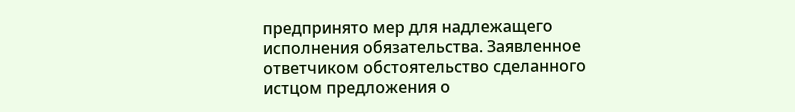предпринято мер для надлежащего исполнения обязательства. Заявленное ответчиком обстоятельство сделанного истцом предложения о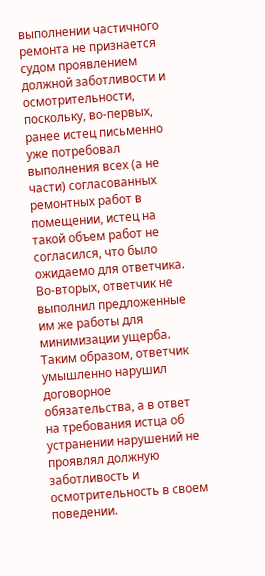выполнении частичного ремонта не признается судом проявлением должной заботливости и осмотрительности, поскольку, во-первых, ранее истец письменно уже потребовал выполнения всех (а не части) согласованных ремонтных работ в помещении, истец на такой объем работ не согласился, что было ожидаемо для ответчика. Во-вторых, ответчик не выполнил предложенные им же работы для минимизации ущерба. Таким образом, ответчик умышленно нарушил договорное обязательства, а в ответ на требования истца об устранении нарушений не проявлял должную заботливость и осмотрительность в своем поведении.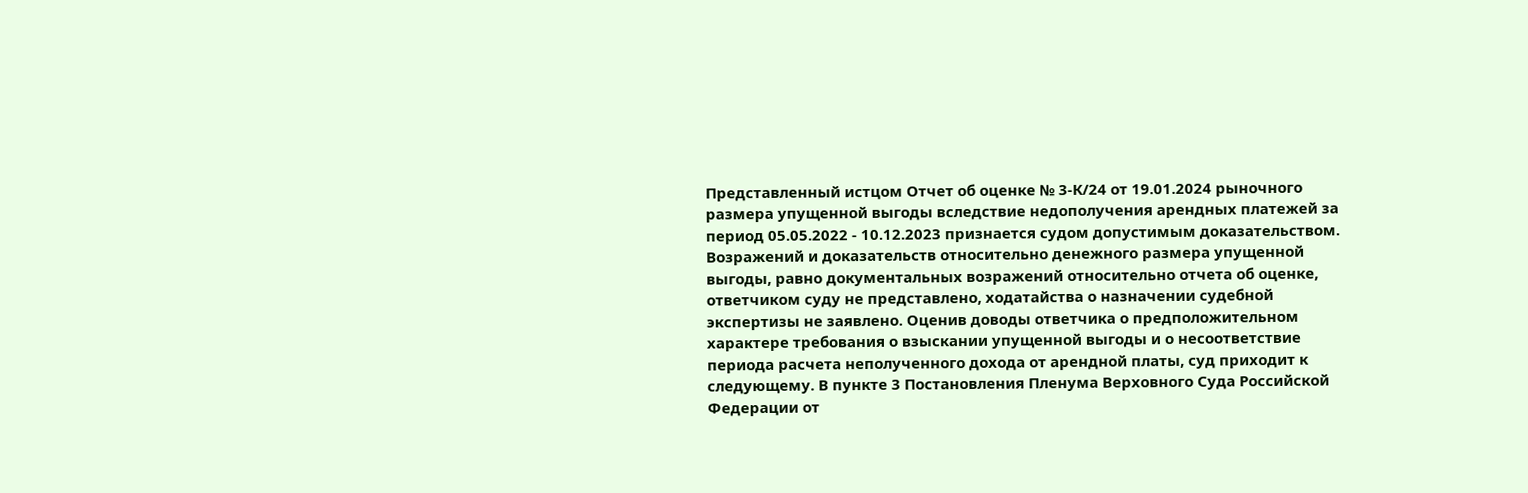Представленный истцом Отчет об оценке № 3-К/24 от 19.01.2024 рыночного размера упущенной выгоды вследствие недополучения арендных платежей за период 05.05.2022 - 10.12.2023 признается судом допустимым доказательством. Возражений и доказательств относительно денежного размера упущенной выгоды, равно документальных возражений относительно отчета об оценке, ответчиком суду не представлено, ходатайства о назначении судебной экспертизы не заявлено. Оценив доводы ответчика о предположительном характере требования о взыскании упущенной выгоды и о несоответствие периода расчета неполученного дохода от арендной платы, суд приходит к следующему. В пункте 3 Постановления Пленума Верховного Суда Российской Федерации от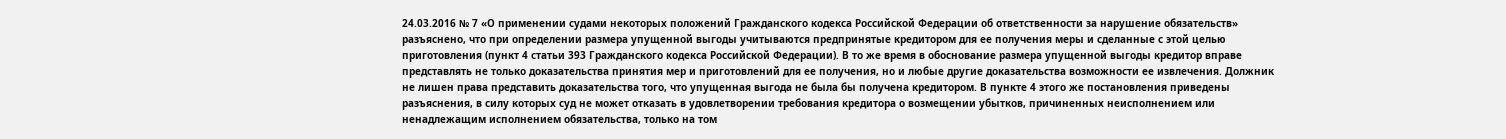24.03.2016 № 7 «О применении судами некоторых положений Гражданского кодекса Российской Федерации об ответственности за нарушение обязательств» разъяснено, что при определении размера упущенной выгоды учитываются предпринятые кредитором для ее получения меры и сделанные с этой целью приготовления (пункт 4 статьи 393 Гражданского кодекса Российской Федерации). В то же время в обоснование размера упущенной выгоды кредитор вправе представлять не только доказательства принятия мер и приготовлений для ее получения, но и любые другие доказательства возможности ее извлечения. Должник не лишен права представить доказательства того, что упущенная выгода не была бы получена кредитором. В пункте 4 этого же постановления приведены разъяснения, в силу которых суд не может отказать в удовлетворении требования кредитора о возмещении убытков, причиненных неисполнением или ненадлежащим исполнением обязательства, только на том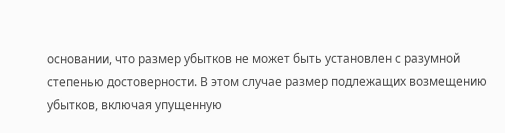основании, что размер убытков не может быть установлен с разумной степенью достоверности. В этом случае размер подлежащих возмещению убытков, включая упущенную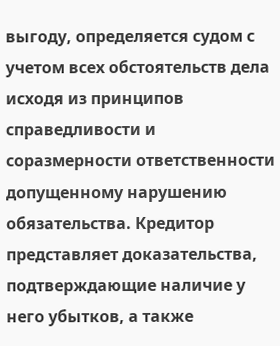выгоду, определяется судом с учетом всех обстоятельств дела исходя из принципов справедливости и соразмерности ответственности допущенному нарушению обязательства. Кредитор представляет доказательства, подтверждающие наличие у него убытков, а также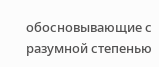обосновывающие с разумной степенью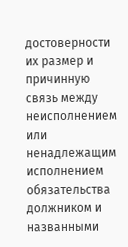достоверности их размер и причинную связь между неисполнением или ненадлежащим исполнением обязательства должником и названными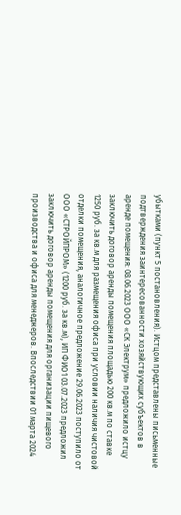убытками (пункт 5 постановления). Истцом представлены письменные подтверждения заинтересованности хозяйствующих субъектов в аренде помещения: 08.06.2023 ООО «СК Электрум» предложило истцу заключить договор аренды помещения площадью 200 кв.м по ставке 1250 руб. за кв.м для размещения офиса при условии наличия чистовой отделки помещения, аналогичное предложение 29.06.2023 поступило от ООО «СТРОЙПРОМ» (1200 руб. за кв.м), ИП ФИО1 03.07.2023 предложил заключить договор аренды помещения для организации пищевого производства и офиса для менеджеров. Впоследствии 01 марта 2024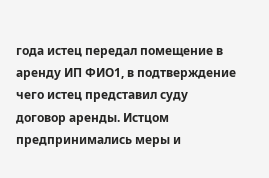года истец передал помещение в аренду ИП ФИО1, в подтверждение чего истец представил суду договор аренды. Истцом предпринимались меры и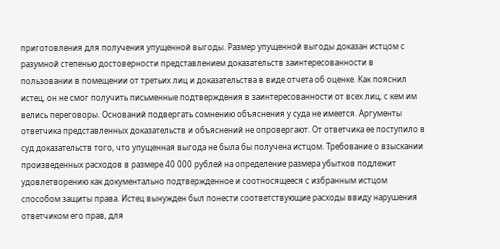приготовления для получения упущенной выгоды. Размер упущенной выгоды доказан истцом с разумной степенью достоверности представлением доказательств заинтересованности в пользовании в помещении от третьих лиц и доказательства в виде отчета об оценке. Как пояснил истец, он не смог получить письменные подтверждения в заинтересованности от всех лиц, с кем им велись переговоры. Оснований подвергать сомнению объяснения у суда не имеется. Аргументы ответчика представленных доказательств и объяснений не опровергают. От ответчика ее поступило в суд доказательств того, что упущенная выгода не была бы получена истцом. Требование о взыскании произведенных расходов в размере 40 000 рублей на определение размера убытков подлежит удовлетворению как документально подтвержденное и соотносящееся с избранным истцом способом защиты права. Истец вынужден был понести соответствующие расходы ввиду нарушения ответчиком его прав, для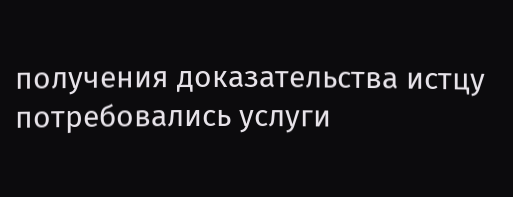получения доказательства истцу потребовались услуги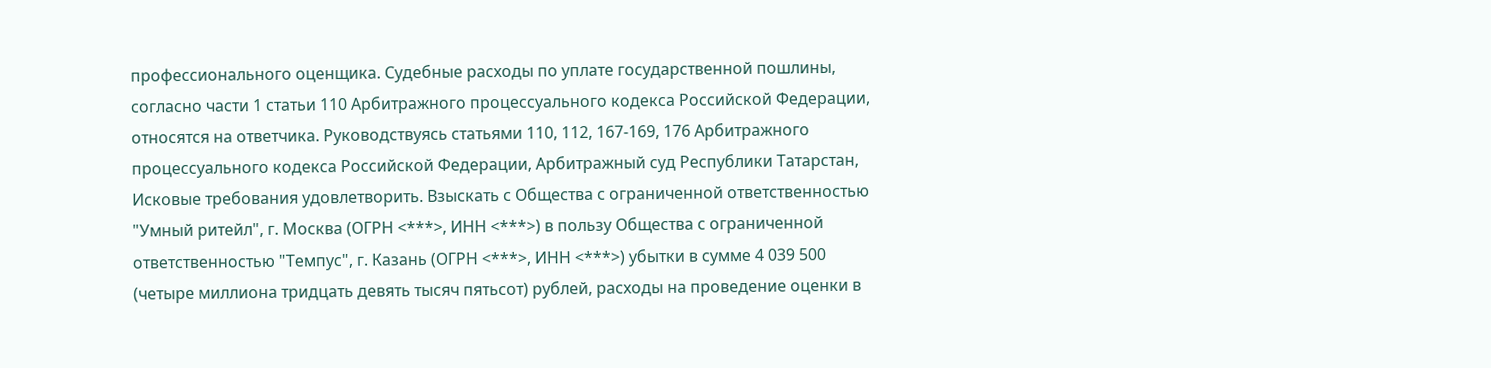профессионального оценщика. Судебные расходы по уплате государственной пошлины, согласно части 1 статьи 110 Арбитражного процессуального кодекса Российской Федерации, относятся на ответчика. Руководствуясь статьями 110, 112, 167-169, 176 Арбитражного процессуального кодекса Российской Федерации, Арбитражный суд Республики Татарстан, Исковые требования удовлетворить. Взыскать с Общества с ограниченной ответственностью "Умный ритейл", г. Москва (ОГРН <***>, ИНН <***>) в пользу Общества с ограниченной ответственностью "Темпус", г. Казань (ОГРН <***>, ИНН <***>) убытки в сумме 4 039 500 (четыре миллиона тридцать девять тысяч пятьсот) рублей, расходы на проведение оценки в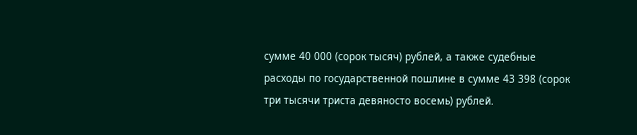сумме 40 000 (сорок тысяч) рублей, а также судебные расходы по государственной пошлине в сумме 43 398 (сорок три тысячи триста девяносто восемь) рублей.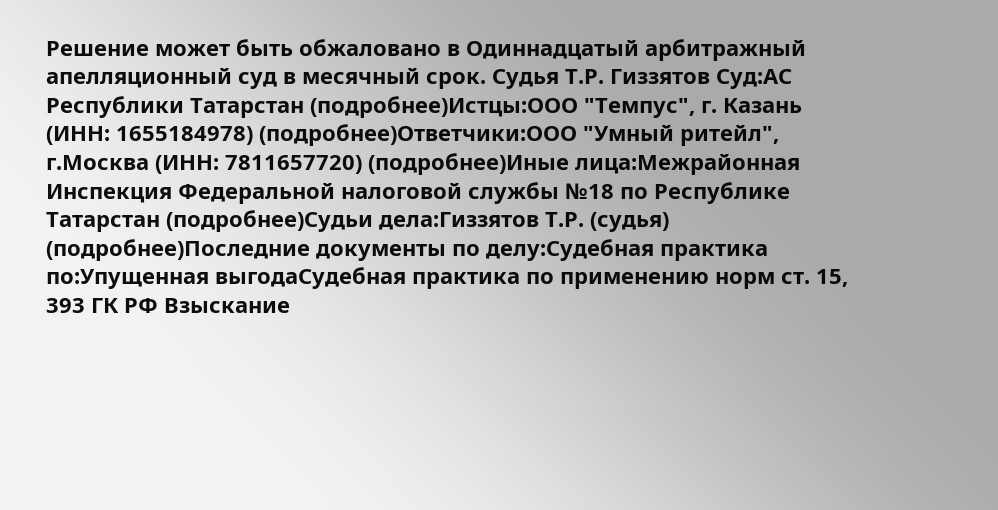Решение может быть обжаловано в Одиннадцатый арбитражный апелляционный суд в месячный срок. Судья Т.Р. Гиззятов Суд:АС Республики Татарстан (подробнее)Истцы:ООО "Темпус", г. Казань (ИНН: 1655184978) (подробнее)Ответчики:ООО "Умный ритейл", г.Москва (ИНН: 7811657720) (подробнее)Иные лица:Межрайонная Инспекция Федеральной налоговой службы №18 по Республике Татарстан (подробнее)Судьи дела:Гиззятов Т.Р. (судья) (подробнее)Последние документы по делу:Судебная практика по:Упущенная выгодаСудебная практика по применению норм ст. 15, 393 ГК РФ Взыскание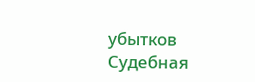убытков Судебная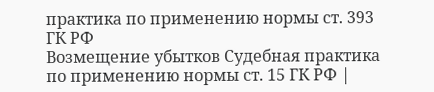практика по применению нормы ст. 393 ГК РФ
Возмещение убытков Судебная практика по применению нормы ст. 15 ГК РФ |